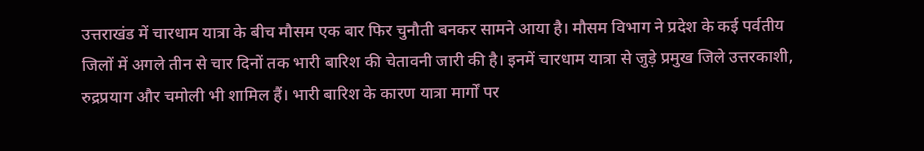उत्तराखंड में चारधाम यात्रा के बीच मौसम एक बार फिर चुनौती बनकर सामने आया है। मौसम विभाग ने प्रदेश के कई पर्वतीय जिलों में अगले तीन से चार दिनों तक भारी बारिश की चेतावनी जारी की है। इनमें चारधाम यात्रा से जुड़े प्रमुख जिले उत्तरकाशी, रुद्रप्रयाग और चमोली भी शामिल हैं। भारी बारिश के कारण यात्रा मार्गों पर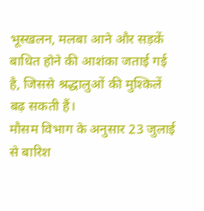भूस्खलन, मलबा आने और सड़कें बाधित होने की आशंका जताई गई है, जिससे श्रद्धालुओं की मुश्किलें बढ़ सकती हैं।
मौसम विभाग के अनुसार 23 जुलाई से बारिश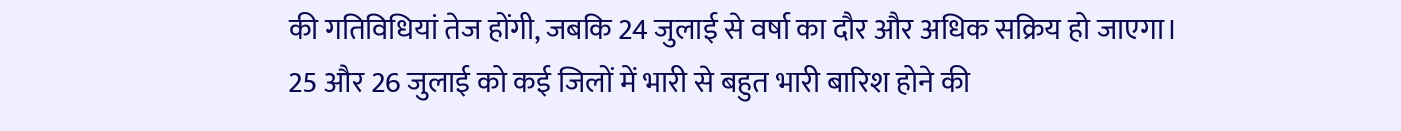की गतिविधियां तेज होंगी, जबकि 24 जुलाई से वर्षा का दौर और अधिक सक्रिय हो जाएगा। 25 और 26 जुलाई को कई जिलों में भारी से बहुत भारी बारिश होने की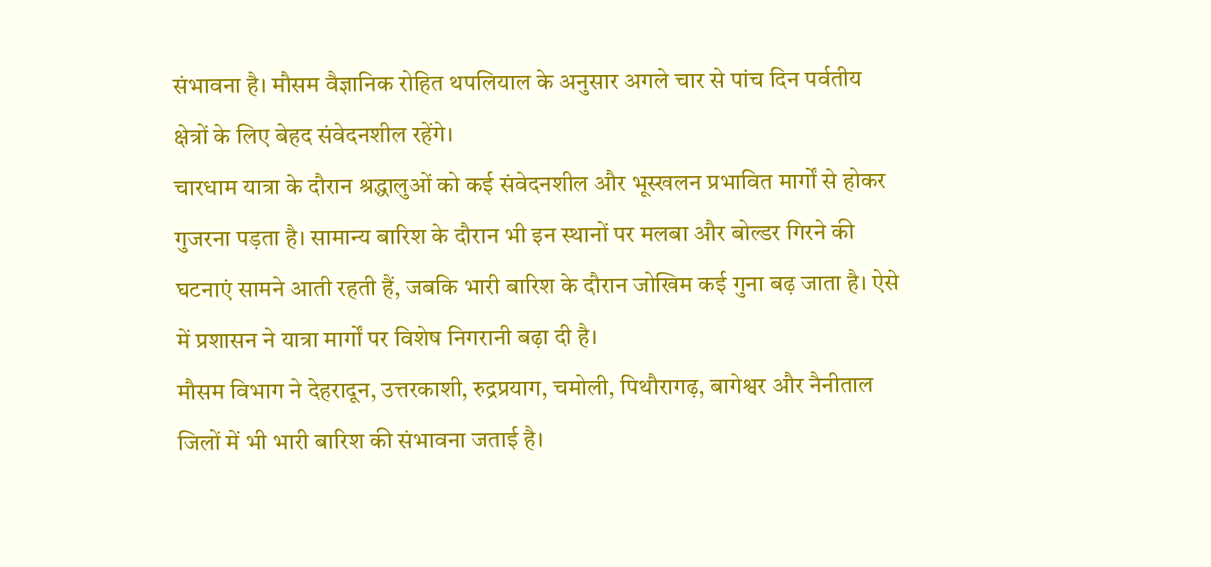संभावना है। मौसम वैज्ञानिक रोहित थपलियाल के अनुसार अगले चार से पांच दिन पर्वतीय क्षेत्रों के लिए बेहद संवेदनशील रहेंगे।
चारधाम यात्रा के दौरान श्रद्धालुओं को कई संवेदनशील और भूस्खलन प्रभावित मार्गों से होकर गुजरना पड़ता है। सामान्य बारिश के दौरान भी इन स्थानों पर मलबा और बोल्डर गिरने की घटनाएं सामने आती रहती हैं, जबकि भारी बारिश के दौरान जोखिम कई गुना बढ़ जाता है। ऐसे में प्रशासन ने यात्रा मार्गों पर विशेष निगरानी बढ़ा दी है।
मौसम विभाग ने देहरादून, उत्तरकाशी, रुद्रप्रयाग, चमोली, पिथौरागढ़, बागेश्वर और नैनीताल जिलों में भी भारी बारिश की संभावना जताई है।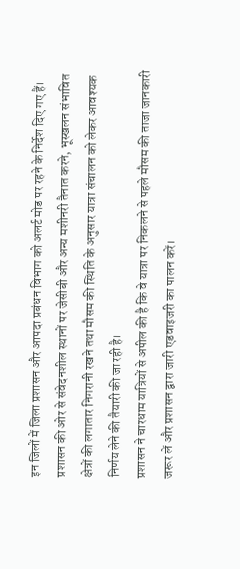इन जिलों में जिला प्रशासन और आपदा प्रबंधन विभाग को अलर्ट मोड पर रहने के निर्देश दिए गए हैं।
प्रशासन की ओर से संवेदनशील स्थानों पर जेसीबी और अन्य मशीनरी तैनात करने, भूस्खलन संभावित क्षेत्रों की लगातार निगरानी रखने तथा मौसम की स्थिति के अनुसार यात्रा संचालन को लेकर आवश्यक निर्णय लेने की तैयारी की जा रही है।
प्रशासन ने चारधाम यात्रियों से अपील की है कि वे यात्रा पर निकलने से पहले मौसम की ताजा जानकारी जरूर लें और प्रशासन द्वारा जारी एडवाइजरी का पालन करें।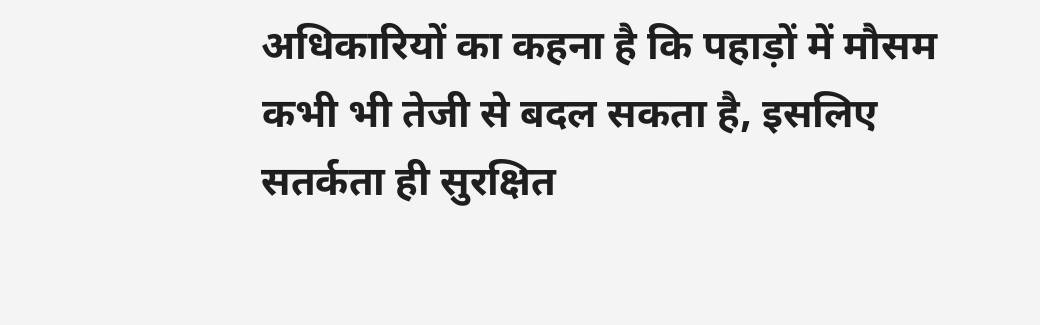अधिकारियों का कहना है कि पहाड़ों में मौसम कभी भी तेजी से बदल सकता है, इसलिए सतर्कता ही सुरक्षित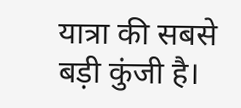यात्रा की सबसे बड़ी कुंजी है।